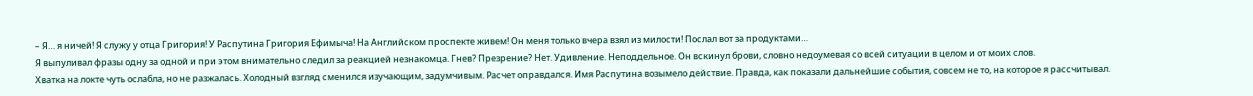– Я… я ничей! Я служу у отца Григория! У Распутина Григория Ефимыча! На Английском проспекте живем! Он меня только вчера взял из милости! Послал вот за продуктами…
Я выпуливал фразы одну за одной и при этом внимательно следил за реакцией незнакомца. Гнев? Презрение? Нет. Удивление. Неподдельное. Он вскинул брови, словно недоумевая со всей ситуации в целом и от моих слов.
Хватка на локте чуть ослабла, но не разжалась. Холодный взгляд сменился изучающим, задумчивым. Расчет оправдался. Имя Распутина возымело действие. Правда, как показали дальнейшие события, совсем не то, на которое я рассчитывал.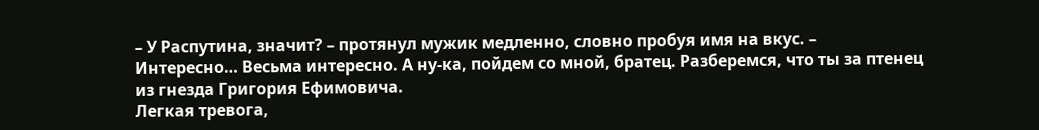– У Распутина, значит? – протянул мужик медленно, словно пробуя имя на вкус. – Интересно… Весьма интересно. А ну-ка, пойдем со мной, братец. Разберемся, что ты за птенец из гнезда Григория Ефимовича.
Легкая тревога,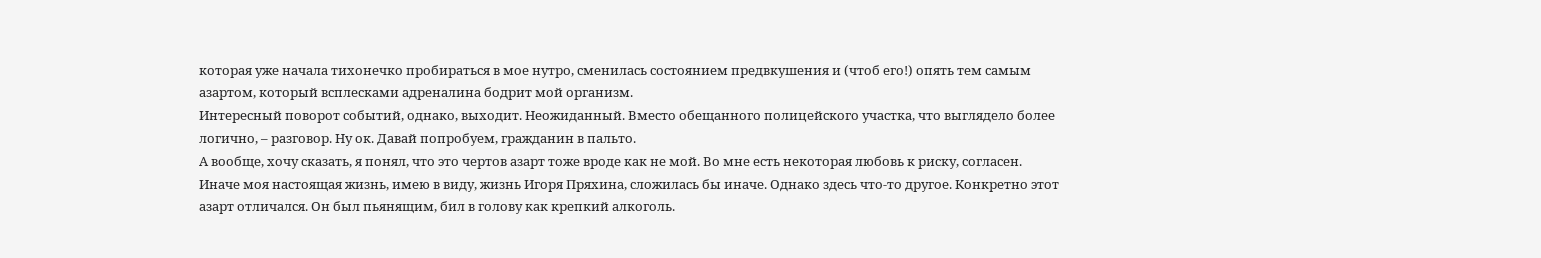которая уже начала тихонечко пробираться в мое нутро, сменилась состоянием предвкушения и (чтоб его!) опять тем самым азартом, который всплесками адреналина бодрит мой организм.
Интересный поворот событий, однако, выходит. Неожиданный. Вместо обещанного полицейского участка, что выглядело более логично, – разговор. Ну ок. Давай попробуем, гражданин в пальто.
А вообще, хочу сказать, я понял, что это чертов азарт тоже вроде как не мой. Во мне есть некоторая любовь к риску, согласен. Иначе моя настоящая жизнь, имею в виду, жизнь Игоря Пряхина, сложилась бы иначе. Однако здесь что-то другое. Конкретно этот азарт отличался. Он был пьянящим, бил в голову как крепкий алкоголь.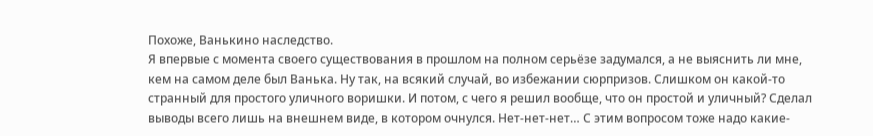Похоже, Ванькино наследство.
Я впервые с момента своего существования в прошлом на полном серьёзе задумался, а не выяснить ли мне, кем на самом деле был Ванька. Ну так, на всякий случай, во избежании сюрпризов. Слишком он какой-то странный для простого уличного воришки. И потом, с чего я решил вообще, что он простой и уличный? Сделал выводы всего лишь на внешнем виде, в котором очнулся. Нет-нет-нет… С этим вопросом тоже надо какие-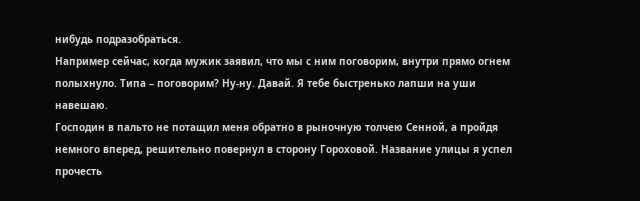нибудь подразобраться.
Например сейчас, когда мужик заявил, что мы с ним поговорим, внутри прямо огнем полыхнуло. Типа – поговорим? Ну-ну. Давай. Я тебе быстренько лапши на уши навешаю.
Господин в пальто не потащил меня обратно в рыночную толчею Сенной, а пройдя немного вперед, решительно повернул в сторону Гороховой. Название улицы я успел прочесть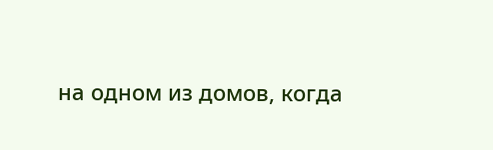на одном из домов, когда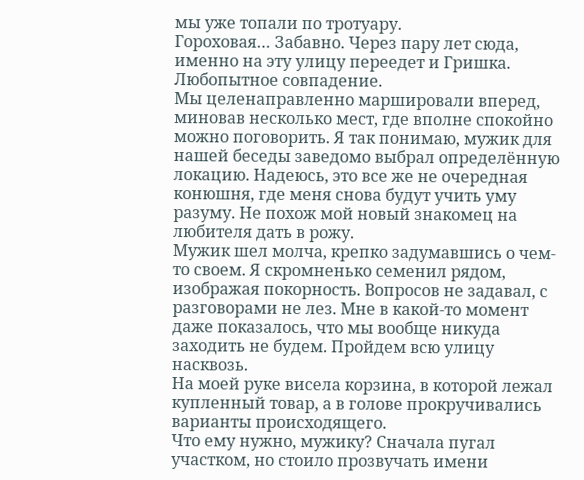мы уже топали по тротуару.
Гороховая… Забавно. Через пару лет сюда, именно на эту улицу переедет и Гришка. Любопытное совпадение.
Мы целенаправленно маршировали вперед, миновав несколько мест, где вполне спокойно можно поговорить. Я так понимаю, мужик для нашей беседы заведомо выбрал определённую локацию. Надеюсь, это все же не очередная конюшня, где меня снова будут учить уму разуму. Не похож мой новый знакомец на любителя дать в рожу.
Мужик шел молча, крепко задумавшись о чем-то своем. Я скромненько семенил рядом, изображая покорность. Вопросов не задавал, с разговорами не лез. Мне в какой-то момент даже показалось, что мы вообще никуда заходить не будем. Пройдем всю улицу насквозь.
На моей руке висела корзина, в которой лежал купленный товар, а в голове прокручивались варианты происходящего.
Что ему нужно, мужику? Сначала пугал участком, но стоило прозвучать имени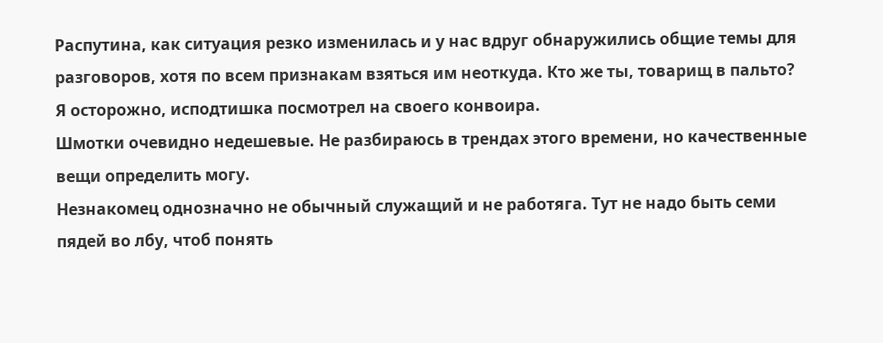Распутина, как ситуация резко изменилась и у нас вдруг обнаружились общие темы для разговоров, хотя по всем признакам взяться им неоткуда. Кто же ты, товарищ в пальто?
Я осторожно, исподтишка посмотрел на своего конвоира.
Шмотки очевидно недешевые. Не разбираюсь в трендах этого времени, но качественные вещи определить могу.
Незнакомец однозначно не обычный служащий и не работяга. Тут не надо быть семи пядей во лбу, чтоб понять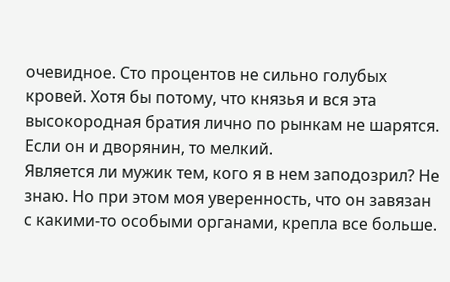очевидное. Сто процентов не сильно голубых кровей. Хотя бы потому, что князья и вся эта высокородная братия лично по рынкам не шарятся. Если он и дворянин, то мелкий.
Является ли мужик тем, кого я в нем заподозрил? Не знаю. Но при этом моя уверенность, что он завязан с какими-то особыми органами, крепла все больше.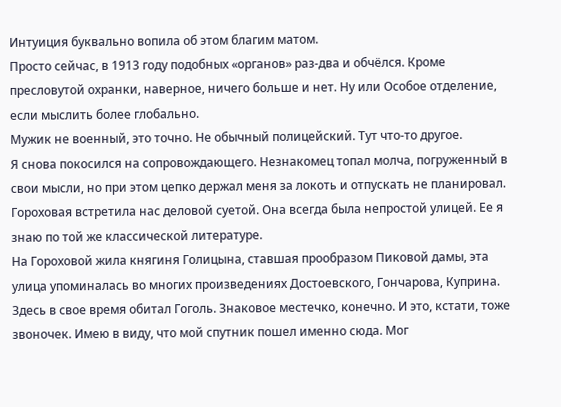Интуиция буквально вопила об этом благим матом.
Просто сейчас, в 1913 году подобных «органов» раз-два и обчёлся. Кроме пресловутой охранки, наверное, ничего больше и нет. Ну или Особое отделение, если мыслить более глобально.
Мужик не военный, это точно. Не обычный полицейский. Тут что-то другое.
Я снова покосился на сопровождающего. Незнакомец топал молча, погруженный в свои мысли, но при этом цепко держал меня за локоть и отпускать не планировал.
Гороховая встретила нас деловой суетой. Она всегда была непростой улицей. Ее я знаю по той же классической литературе.
На Гороховой жила княгиня Голицына, ставшая прообразом Пиковой дамы, эта улица упоминалась во многих произведениях Достоевского, Гончарова, Куприна. Здесь в свое время обитал Гоголь. Знаковое местечко, конечно. И это, кстати, тоже звоночек. Имею в виду, что мой спутник пошел именно сюда. Мог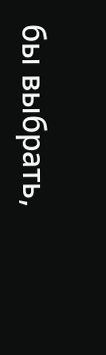бы выбрать,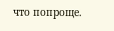что попроще.